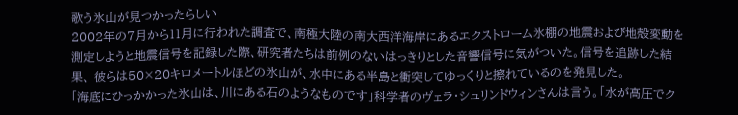歌う氷山が見つかったらしい
2002年の7月から11月に行われた調査で、南極大陸の南大西洋海岸にあるエクストローム氷棚の地震および地殻変動を測定しようと地震信号を記録した際、研究者たちは前例のないはっきりとした音響信号に気がついた。信号を追跡した結果、 彼らは50×20キロメートルほどの氷山が、水中にある半島と衝突してゆっくりと擦れているのを発見した。
「海底にひっかかった氷山は、川にある石のようなものです」科学者のヴェラ・シュリンドウィンさんは言う。「水が高圧でク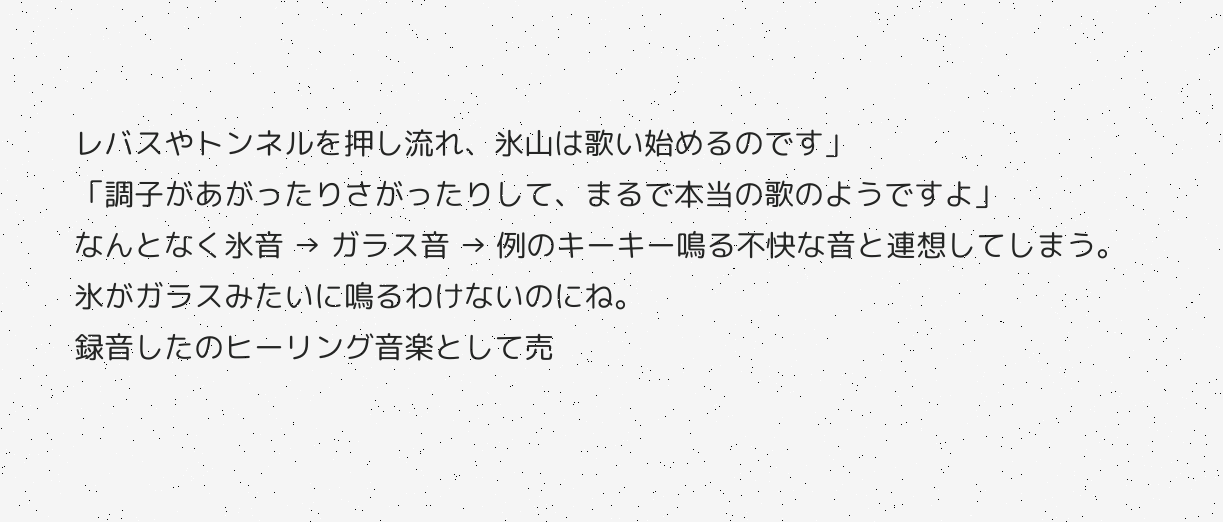レバスやトンネルを押し流れ、氷山は歌い始めるのです」
「調子があがったりさがったりして、まるで本当の歌のようですよ」
なんとなく氷音 → ガラス音 → 例のキーキー鳴る不快な音と連想してしまう。
氷がガラスみたいに鳴るわけないのにね。
録音したのヒーリング音楽として売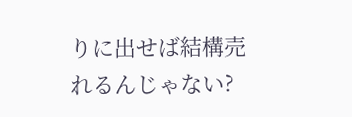りに出せば結構売れるんじゃない?